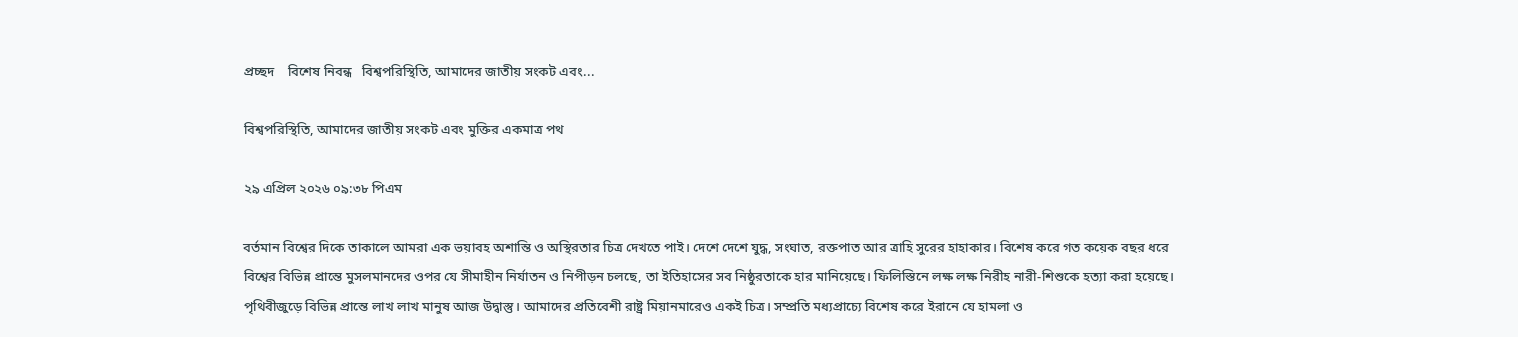প্রচ্ছদ    বিশেষ নিবন্ধ   বিশ্বপরিস্থিতি, আমাদের জাতীয় সংকট এবং...

বিশ্বপরিস্থিতি, আমাদের জাতীয় সংকট এবং মুক্তির একমাত্র পথ

২৯ এপ্রিল ২০২৬ ০৯:৩৮ পিএম

বর্তমান বিশ্বের দিকে তাকালে আমরা এক ভয়াবহ অশান্তি ও অস্থিরতার চিত্র দেখতে পাই। দেশে দেশে যুদ্ধ, সংঘাত, রক্তপাত আর ত্রাহি সুরের হাহাকার। বিশেষ করে গত কয়েক বছর ধরে বিশ্বের বিভিন্ন প্রান্তে মুসলমানদের ওপর যে সীমাহীন নির্যাতন ও নিপীড়ন চলছে, তা ইতিহাসের সব নিষ্ঠুরতাকে হার মানিয়েছে। ফিলিস্তিনে লক্ষ লক্ষ নিরীহ নারী-শিশুকে হত্যা করা হয়েছে। পৃথিবীজুড়ে বিভিন্ন প্রান্তে লাখ লাখ মানুষ আজ উদ্বাস্তু। আমাদের প্রতিবেশী রাষ্ট্র মিয়ানমারেও একই চিত্র। সম্প্রতি মধ্যপ্রাচ্যে বিশেষ করে ইরানে যে হামলা ও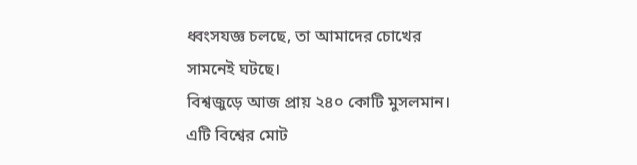ধ্বংসযজ্ঞ চলছে, তা আমাদের চোখের সামনেই ঘটছে।
বিশ্বজুড়ে আজ প্রায় ২৪০ কোটি মুসলমান। এটি বিশ্বের মোট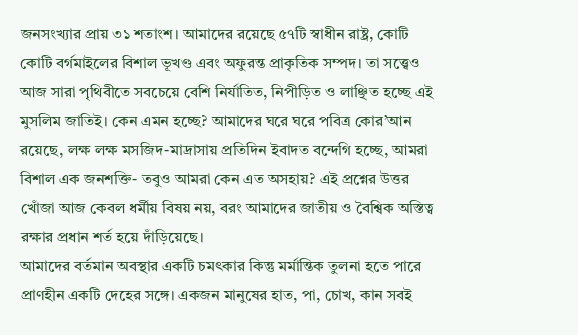জনসংখ্যার প্রায় ৩১ শতাংশ। আমাদের রয়েছে ৫৭টি স্বাধীন রাষ্ট্র, কোটি কোটি বর্গমাইলের বিশাল ভূখণ্ড এবং অফুরন্ত প্রাকৃতিক সম্পদ। তা সত্ত্বেও আজ সারা পৃথিবীতে সবচেয়ে বেশি নির্যাতিত, নিপীড়িত ও লাঞ্ছিত হচ্ছে এই মুসলিম জাতিই। কেন এমন হচ্ছে? আমাদের ঘরে ঘরে পবিত্র কোর’আন রয়েছে, লক্ষ লক্ষ মসজিদ-মাদ্রাসায় প্রতিদিন ইবাদত বন্দেগি হচ্ছে, আমরা বিশাল এক জনশক্তি- তবুও আমরা কেন এত অসহায়? এই প্রশ্নের উত্তর খোঁজা আজ কেবল ধর্মীয় বিষয় নয়, বরং আমাদের জাতীয় ও বৈশ্বিক অস্তিত্ব রক্ষার প্রধান শর্ত হয়ে দাঁড়িয়েছে।
আমাদের বর্তমান অবস্থার একটি চমৎকার কিন্তু মর্মান্তিক তুলনা হতে পারে প্রাণহীন একটি দেহের সঙ্গে। একজন মানুষের হাত, পা, চোখ, কান সবই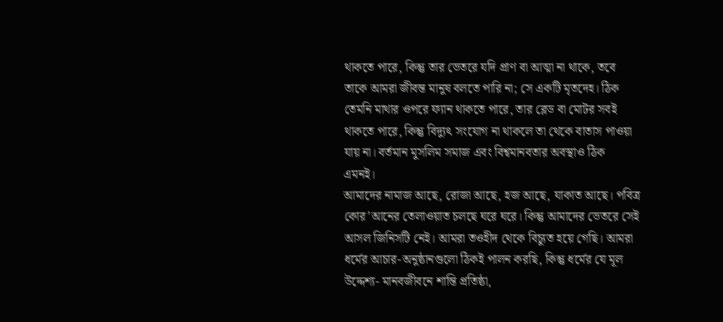থাকতে পারে, কিন্তু তার ভেতরে যদি প্রাণ বা আত্মা না থাকে, তবে তাকে আমরা জীবন্ত মানুষ বলতে পারি না; সে একটি মৃতদেহ। ঠিক তেমনি মাথার ওপরে ফ্যান থাকতে পারে, তার ব্লেড বা মোটর সবই থাকতে পারে, কিন্তু বিদ্যুৎ সংযোগ না থাকলে তা থেকে বাতাস পাওয়া যায় না। বর্তমান মুসলিম সমাজ এবং বিশ্বমানবতার অবস্থাও ঠিক এমনই।
আমাদের নামাজ আছে, রোজা আছে, হজ আছে, যাকাত আছে। পবিত্র কোর’আনের তেলাওয়াত চলছে ঘরে ঘরে। কিন্তু আমাদের ভেতরে সেই আসল জিনিসটি নেই। আমরা তওহীদ থেকে বিচ্যুত হয়ে গেছি। আমরা ধর্মের আচার-অনুষ্ঠানগুলো ঠিকই পালন করছি, কিন্তু ধর্মের যে মূল উদ্দেশ্য- মানবজীবনে শান্তি প্রতিষ্ঠা,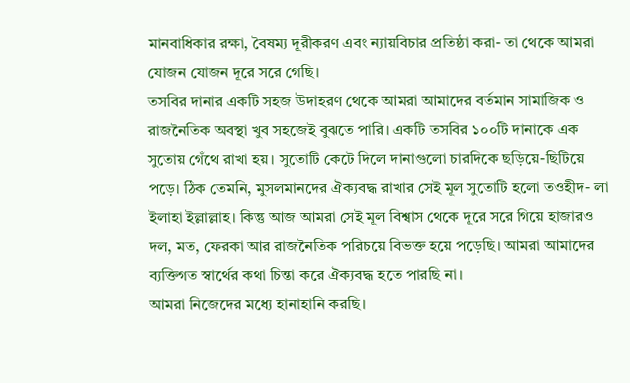মানবাধিকার রক্ষা, বৈষম্য দূরীকরণ এবং ন্যায়বিচার প্রতিষ্ঠা করা- তা থেকে আমরা যোজন যোজন দূরে সরে গেছি।
তসবির দানার একটি সহজ উদাহরণ থেকে আমরা আমাদের বর্তমান সামাজিক ও রাজনৈতিক অবস্থা খুব সহজেই বুঝতে পারি। একটি তসবির ১০০টি দানাকে এক সুতোয় গেঁথে রাখা হয়। সুতোটি কেটে দিলে দানাগুলো চারদিকে ছড়িয়ে-ছিটিয়ে পড়ে। ঠিক তেমনি, মুসলমানদের ঐক্যবদ্ধ রাখার সেই মূল সুতোটি হলো তওহীদ- লা ইলাহা ইল্লাল্লাহ। কিন্তু আজ আমরা সেই মূল বিশ্বাস থেকে দূরে সরে গিয়ে হাজারও দল, মত, ফেরকা আর রাজনৈতিক পরিচয়ে বিভক্ত হয়ে পড়েছি। আমরা আমাদের ব্যক্তিগত স্বার্থের কথা চিন্তা করে ঐক্যবদ্ধ হতে পারছি না।
আমরা নিজেদের মধ্যে হানাহানি করছি।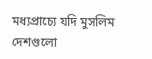মধ্যপ্রাচ্যে যদি মুসলিম দেশগুলো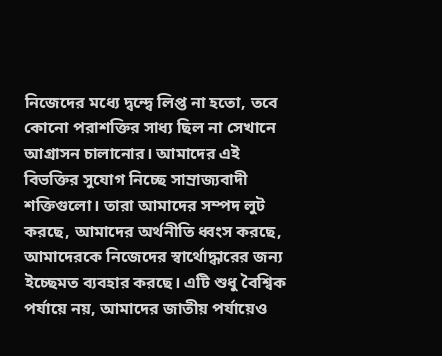নিজেদের মধ্যে দ্বন্দ্বে লিপ্ত না হতো, তবে কোনো পরাশক্তির সাধ্য ছিল না সেখানে আগ্রাসন চালানোর। আমাদের এই বিভক্তির সুযোগ নিচ্ছে সাম্রাজ্যবাদী শক্তিগুলো। তারা আমাদের সম্পদ লুট করছে, আমাদের অর্থনীতি ধ্বংস করছে, আমাদেরকে নিজেদের স্বার্থোদ্ধারের জন্য ইচ্ছেমত ব্যবহার করছে। এটি শুধু বৈশ্বিক পর্যায়ে নয়, আমাদের জাতীয় পর্যায়েও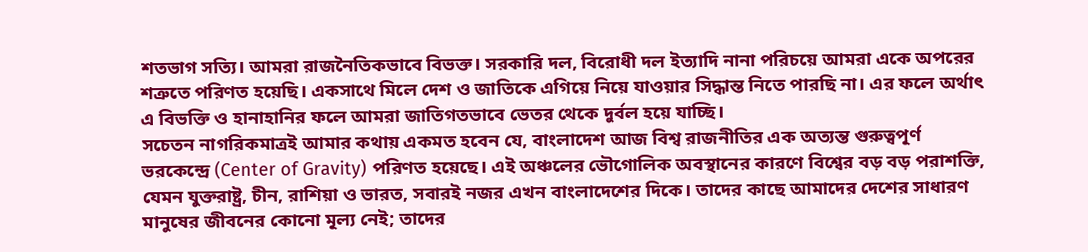শতভাগ সত্যি। আমরা রাজনৈতিকভাবে বিভক্ত। সরকারি দল, বিরোধী দল ইত্যাদি নানা পরিচয়ে আমরা একে অপরের শত্রুতে পরিণত হয়েছি। একসাথে মিলে দেশ ও জাতিকে এগিয়ে নিয়ে যাওয়ার সিদ্ধান্ত নিতে পারছি না। এর ফলে অর্থাৎ এ বিভক্তি ও হানাহানির ফলে আমরা জাতিগতভাবে ভেতর থেকে দুর্বল হয়ে যাচ্ছি।
সচেতন নাগরিকমাত্রই আমার কথায় একমত হবেন যে, বাংলাদেশ আজ বিশ্ব রাজনীতির এক অত্যন্ত গুরুত্বপূর্ণ ভরকেন্দ্রে (Center of Gravity) পরিণত হয়েছে। এই অঞ্চলের ভৌগোলিক অবস্থানের কারণে বিশ্বের বড় বড় পরাশক্তি, যেমন যুক্তরাষ্ট্র, চীন, রাশিয়া ও ভারত, সবারই নজর এখন বাংলাদেশের দিকে। তাদের কাছে আমাদের দেশের সাধারণ মানুষের জীবনের কোনো মূল্য নেই; তাদের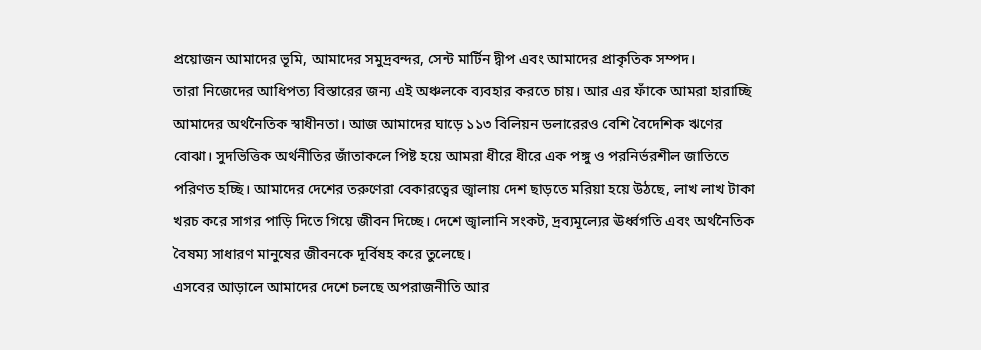প্রয়োজন আমাদের ভূমি, আমাদের সমুদ্রবন্দর, সেন্ট মার্টিন দ্বীপ এবং আমাদের প্রাকৃতিক সম্পদ।
তারা নিজেদের আধিপত্য বিস্তারের জন্য এই অঞ্চলকে ব্যবহার করতে চায়। আর এর ফাঁকে আমরা হারাচ্ছি আমাদের অর্থনৈতিক স্বাধীনতা। আজ আমাদের ঘাড়ে ১১৩ বিলিয়ন ডলারেরও বেশি বৈদেশিক ঋণের বোঝা। সুদভিত্তিক অর্থনীতির জাঁতাকলে পিষ্ট হয়ে আমরা ধীরে ধীরে এক পঙ্গু ও পরনির্ভরশীল জাতিতে পরিণত হচ্ছি। আমাদের দেশের তরুণেরা বেকারত্বের জ্বালায় দেশ ছাড়তে মরিয়া হয়ে উঠছে, লাখ লাখ টাকা খরচ করে সাগর পাড়ি দিতে গিয়ে জীবন দিচ্ছে। দেশে জ্বালানি সংকট, দ্রব্যমূল্যের ঊর্ধ্বগতি এবং অর্থনৈতিক বৈষম্য সাধারণ মানুষের জীবনকে দূর্বিষহ করে তুলেছে।
এসবের আড়ালে আমাদের দেশে চলছে অপরাজনীতি আর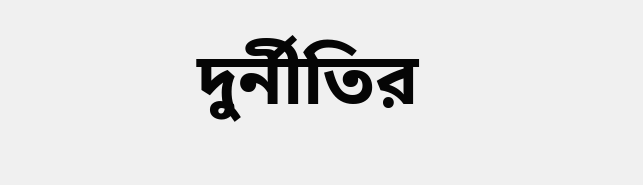দুর্নীতির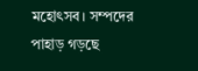মহোৎসব। সম্পদের পাহাড় গড়ছে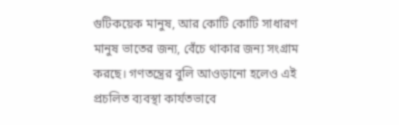গুটিকয়েক মানুষ, আর কোটি কোটি সাধারণ মানুষ ভাতের জন্য, বেঁচে থাকার জন্য সংগ্রাম করছে। গণতন্ত্রের বুলি আওড়ানো হলেও এই প্রচলিত ব্যবস্থা কার্যতভাবে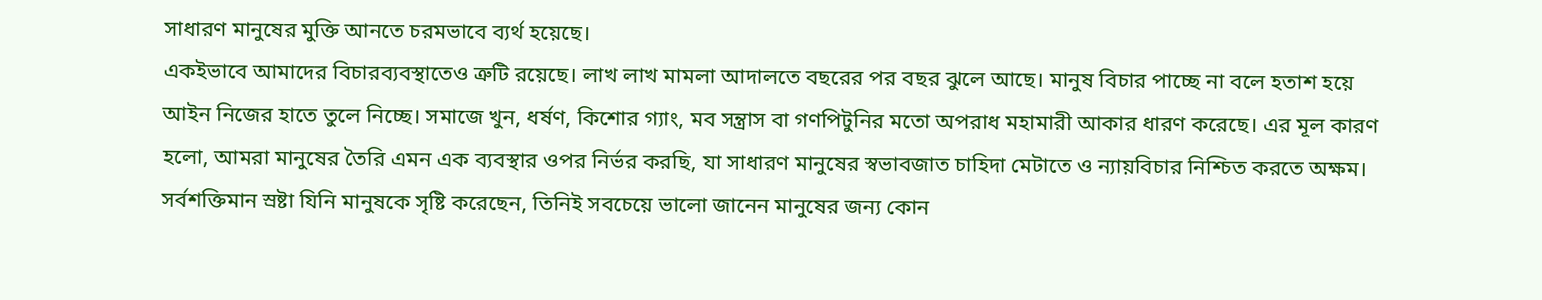সাধারণ মানুষের মুক্তি আনতে চরমভাবে ব্যর্থ হয়েছে।
একইভাবে আমাদের বিচারব্যবস্থাতেও ত্রুটি রয়েছে। লাখ লাখ মামলা আদালতে বছরের পর বছর ঝুলে আছে। মানুষ বিচার পাচ্ছে না বলে হতাশ হয়ে আইন নিজের হাতে তুলে নিচ্ছে। সমাজে খুন, ধর্ষণ, কিশোর গ্যাং, মব সন্ত্রাস বা গণপিটুনির মতো অপরাধ মহামারী আকার ধারণ করেছে। এর মূল কারণ হলো, আমরা মানুষের তৈরি এমন এক ব্যবস্থার ওপর নির্ভর করছি, যা সাধারণ মানুষের স্বভাবজাত চাহিদা মেটাতে ও ন্যায়বিচার নিশ্চিত করতে অক্ষম। সর্বশক্তিমান স্রষ্টা যিনি মানুষকে সৃষ্টি করেছেন, তিনিই সবচেয়ে ভালো জানেন মানুষের জন্য কোন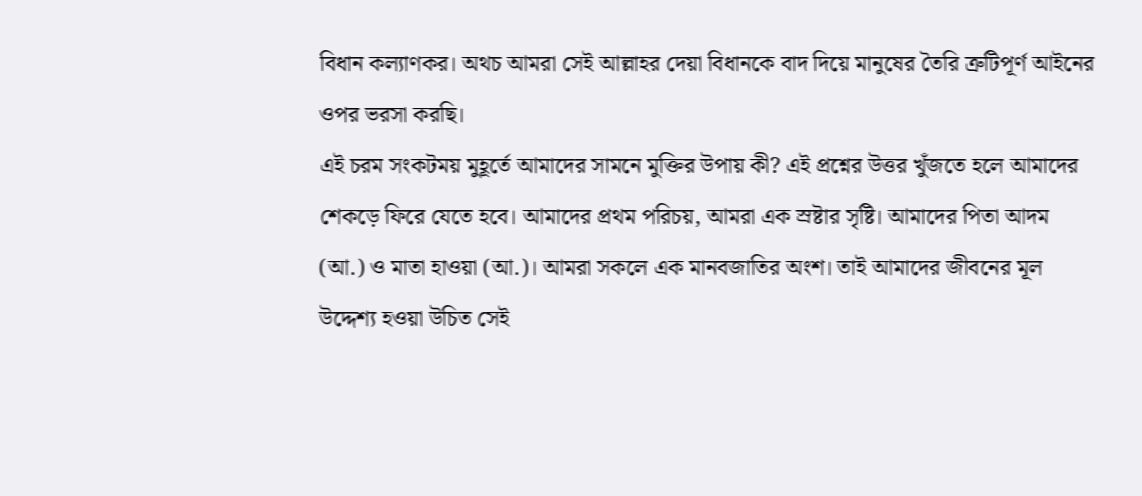বিধান কল্যাণকর। অথচ আমরা সেই আল্লাহর দেয়া বিধানকে বাদ দিয়ে মানুষের তৈরি ত্রুটিপূর্ণ আইনের ওপর ভরসা করছি।
এই চরম সংকটময় মুহূর্তে আমাদের সামনে মুক্তির উপায় কী? এই প্রশ্নের উত্তর খুঁজতে হলে আমাদের শেকড়ে ফিরে যেতে হবে। আমাদের প্রথম পরিচয়, আমরা এক স্রষ্টার সৃষ্টি। আমাদের পিতা আদম (আ.) ও মাতা হাওয়া (আ.)। আমরা সকলে এক মানবজাতির অংশ। তাই আমাদের জীবনের মূল উদ্দেশ্য হওয়া উচিত সেই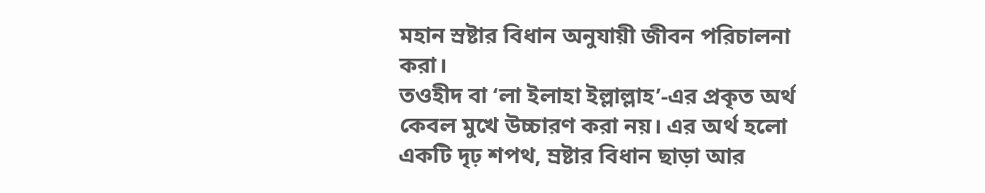মহান স্রষ্টার বিধান অনুযায়ী জীবন পরিচালনা করা।
তওহীদ বা ‘লা ইলাহা ইল্লাল্লাহ’-এর প্রকৃত অর্থ কেবল মুখে উচ্চারণ করা নয়। এর অর্থ হলো একটি দৃঢ় শপথ, ম্রষ্টার বিধান ছাড়া আর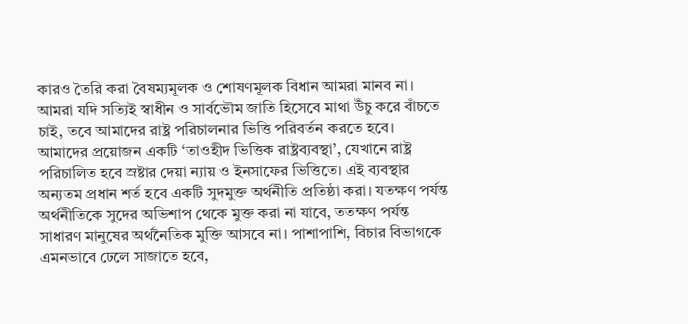কারও তৈরি করা বৈষম্যমূলক ও শোষণমূলক বিধান আমরা মানব না। আমরা যদি সত্যিই স্বাধীন ও সার্বভৌম জাতি হিসেবে মাথা উঁচু করে বাঁচতে চাই, তবে আমাদের রাষ্ট্র পরিচালনার ভিত্তি পরিবর্তন করতে হবে।
আমাদের প্রয়োজন একটি ‘তাওহীদ ভিত্তিক রাষ্ট্রব্যবস্থা’, যেখানে রাষ্ট্র পরিচালিত হবে স্রষ্টার দেয়া ন্যায় ও ইনসাফের ভিত্তিতে। এই ব্যবস্থার অন্যতম প্রধান শর্ত হবে একটি সুদমুক্ত অর্থনীতি প্রতিষ্ঠা করা। যতক্ষণ পর্যন্ত অর্থনীতিকে সুদের অভিশাপ থেকে মুক্ত করা না যাবে, ততক্ষণ পর্যন্ত সাধারণ মানুষের অর্থনৈতিক মুক্তি আসবে না। পাশাপাশি, বিচার বিভাগকে এমনভাবে ঢেলে সাজাতে হবে,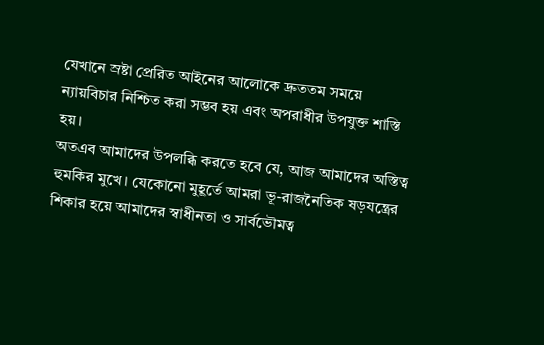যেখানে স্রষ্টা প্রেরিত আইনের আলোকে দ্রুততম সময়ে ন্যায়বিচার নিশ্চিত করা সম্ভব হয় এবং অপরাধীর উপযুক্ত শাস্তি হয়।
অতএব আমাদের উপলব্ধি করতে হবে যে, আজ আমাদের অস্তিত্ব হুমকির মুখে। যেকোনো মুহূর্তে আমরা ভূ-রাজনৈতিক ষড়যন্ত্রের শিকার হয়ে আমাদের স্বাধীনতা ও সার্বভৌমত্ব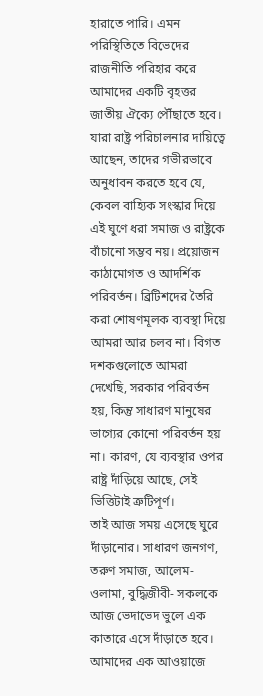হারাতে পারি। এমন পরিস্থিতিতে বিভেদের রাজনীতি পরিহার করে আমাদের একটি বৃহত্তর জাতীয় ঐক্যে পৌঁছাতে হবে।
যারা রাষ্ট্র পরিচালনার দায়িত্বে আছেন, তাদের গভীরভাবে অনুধাবন করতে হবে যে, কেবল বাহ্যিক সংস্কার দিয়ে এই ঘুণে ধরা সমাজ ও রাষ্ট্রকে বাঁচানো সম্ভব নয়। প্রয়োজন কাঠামোগত ও আদর্শিক পরিবর্তন। ব্রিটিশদের তৈরি করা শোষণমূলক ব্যবস্থা দিয়ে আমরা আর চলব না। বিগত দশকগুলোতে আমরা দেখেছি, সরকার পরিবর্তন হয়, কিন্তু সাধারণ মানুষের ভাগ্যের কোনো পরিবর্তন হয় না। কারণ, যে ব্যবস্থার ওপর রাষ্ট্র দাঁড়িয়ে আছে, সেই ভিত্তিটাই ত্রুটিপূর্ণ।
তাই আজ সময় এসেছে ঘুরে দাঁড়ানোর। সাধারণ জনগণ, তরুণ সমাজ, আলেম-ওলামা, বুদ্ধিজীবী- সকলকে আজ ভেদাভেদ ভুলে এক কাতারে এসে দাঁড়াতে হবে। আমাদের এক আওয়াজে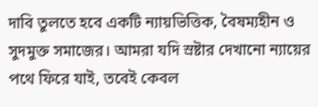দাবি তুলতে হবে একটি ন্যায়ভিত্তিক, বৈষম্যহীন ও সুদমুক্ত সমাজের। আমরা যদি স্রষ্টার দেখানো ন্যায়ের পথে ফিরে যাই, তবেই কেবল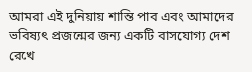আমরা এই দুনিয়ায় শান্তি পাব এবং আমাদের ভবিষ্যৎ প্রজন্মের জন্য একটি বাসযোগ্য দেশ রেখে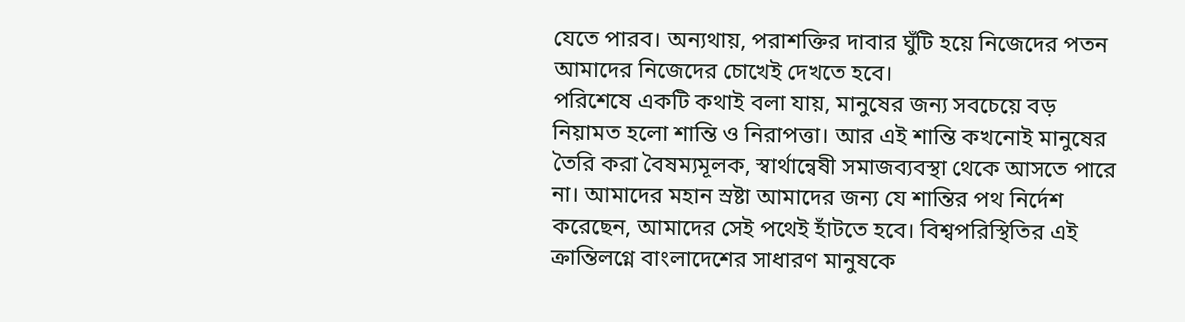যেতে পারব। অন্যথায়, পরাশক্তির দাবার ঘুঁটি হয়ে নিজেদের পতন আমাদের নিজেদের চোখেই দেখতে হবে।
পরিশেষে একটি কথাই বলা যায়, মানুষের জন্য সবচেয়ে বড় নিয়ামত হলো শান্তি ও নিরাপত্তা। আর এই শান্তি কখনোই মানুষের তৈরি করা বৈষম্যমূলক, স্বার্থান্বেষী সমাজব্যবস্থা থেকে আসতে পারে না। আমাদের মহান স্রষ্টা আমাদের জন্য যে শান্তির পথ নির্দেশ করেছেন, আমাদের সেই পথেই হাঁটতে হবে। বিশ্বপরিস্থিতির এই ক্রান্তিলগ্নে বাংলাদেশের সাধারণ মানুষকে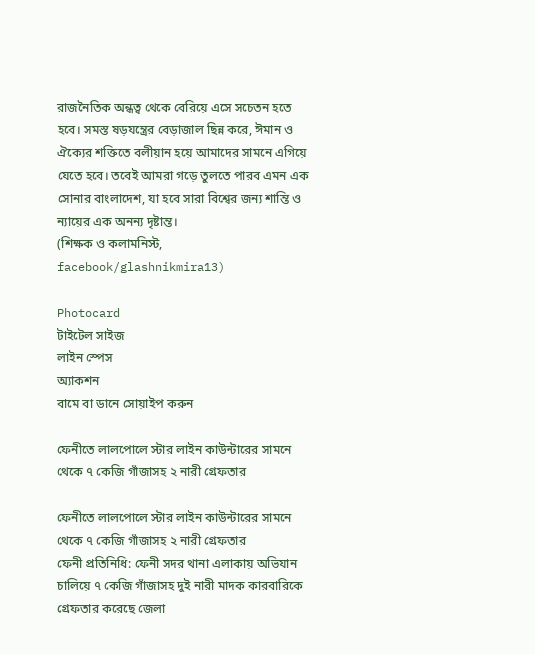রাজনৈতিক অন্ধত্ব থেকে বেরিয়ে এসে সচেতন হতে হবে। সমস্ত ষড়যন্ত্রের বেড়াজাল ছিন্ন করে, ঈমান ও ঐক্যের শক্তিতে বলীয়ান হয়ে আমাদের সামনে এগিয়ে যেতে হবে। তবেই আমরা গড়ে তুলতে পারব এমন এক সোনার বাংলাদেশ, যা হবে সারা বিশ্বের জন্য শান্তি ও ন্যায়ের এক অনন্য দৃষ্টান্ত।
(শিক্ষক ও কলামনিস্ট, facebook/glashnikmira13)

Photocard
টাইটেল সাইজ
লাইন স্পেস
অ্যাকশন
বামে বা ডানে সোয়াইপ করুন

ফেনীতে লালপোলে স্টার লাইন কাউন্টারের সামনে থেকে ৭ কেজি গাঁজাসহ ২ নারী গ্রেফতার

ফেনীতে লালপোলে স্টার লাইন কাউন্টারের সামনে থেকে ৭ কেজি গাঁজাসহ ২ নারী গ্রেফতার
ফেনী প্রতিনিধি: ফেনী সদর থানা এলাকায় অভিযান চালিয়ে ৭ কেজি গাঁজাসহ দুই নারী মাদক কারবারিকে গ্রেফতার করেছে জেলা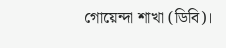গোয়েন্দা শাখা (ডিবি)।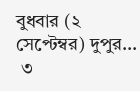বুধবার (২ সেপ্টেম্বর) দুপুর…
 ৩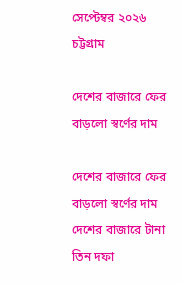সেপ্টেম্বর ২০২৬    চট্টগ্রাম

দেশের বাজারে ফের বাড়লো স্বর্ণের দাম

দেশের বাজারে ফের বাড়লো স্বর্ণের দাম
দেশের বাজারে টানা তিন দফা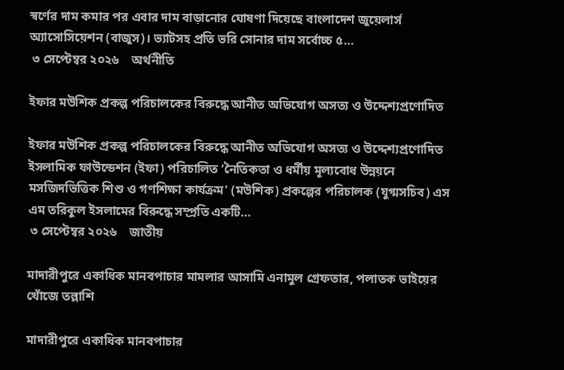স্বর্ণের দাম কমার পর এবার দাম বাড়ানোর ঘোষণা দিয়েছে বাংলাদেশ জুয়েলার্স অ্যাসোসিয়েশন (বাজুস)। ভ্যাটসহ প্রতি ভরি সোনার দাম সর্বোচ্চ ৫…
 ৩ সেপ্টেম্বর ২০২৬    অর্থনীতি

ইফার মউশিক প্রকল্প পরিচালকের বিরুদ্ধে আনীত অভিযোগ অসত্য ও উদ্দেশ্যপ্রণোদিত

ইফার মউশিক প্রকল্প পরিচালকের বিরুদ্ধে আনীত অভিযোগ অসত্য ও উদ্দেশ্যপ্রণোদিত
ইসলামিক ফাউন্ডেশন (ইফা) পরিচালিত ‘নৈতিকতা ও ধর্মীয় মূল্যবোধ উন্নয়নে মসজিদভিত্তিক শিশু ও গণশিক্ষা কার্যক্রম’ (মউশিক) প্রকল্পের পরিচালক (যুগ্মসচিব) এস এম তরিকুল ইসলামের বিরুদ্ধে সম্প্রতি একটি…
 ৩ সেপ্টেম্বর ২০২৬    জাতীয়

মাদারীপুরে একাধিক মানবপাচার মামলার আসামি এনামুল গ্রেফতার, পলাতক ভাইয়ের খোঁজে তল্লাশি

মাদারীপুরে একাধিক মানবপাচার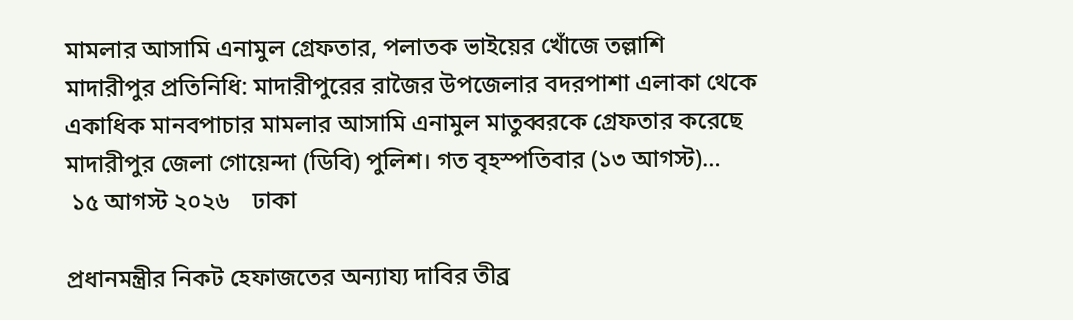মামলার আসামি এনামুল গ্রেফতার, পলাতক ভাইয়ের খোঁজে তল্লাশি
মাদারীপুর প্রতিনিধি: মাদারীপুরের রাজৈর উপজেলার বদরপাশা এলাকা থেকে একাধিক মানবপাচার মামলার আসামি এনামুল মাতুব্বরকে গ্রেফতার করেছে মাদারীপুর জেলা গোয়েন্দা (ডিবি) পুলিশ। গত বৃহস্পতিবার (১৩ আগস্ট)…
 ১৫ আগস্ট ২০২৬    ঢাকা

প্রধানমন্ত্রীর নিকট হেফাজতের অন্যায্য দাবির তীব্র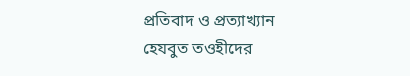প্রতিবাদ ও প্রত্যাখ্যান হেযবুত তওহীদের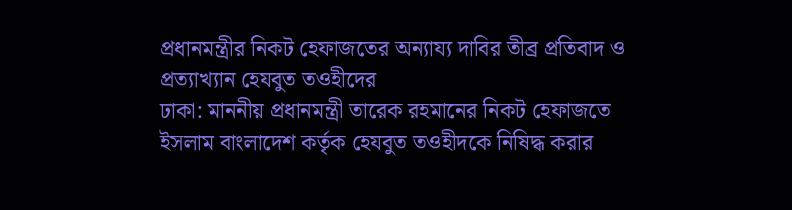প্রধানমন্ত্রীর নিকট হেফাজতের অন্যায্য দাবির তীব্র প্রতিবাদ ও প্রত্যাখ্যান হেযবুত তওহীদের
ঢাকা: মাননীয় প্রধানমন্ত্রী তারেক রহমানের নিকট হেফাজতে ইসলাম বাংলাদেশ কর্তৃক হেযবুত তওহীদকে নিষিদ্ধ করার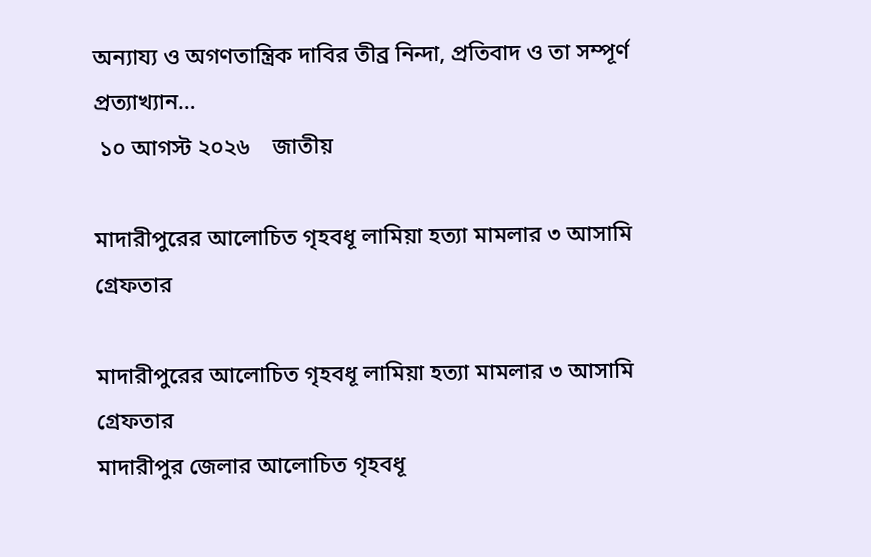অন্যায্য ও অগণতান্ত্রিক দাবির তীব্র নিন্দা, প্রতিবাদ ও তা সম্পূর্ণ প্রত্যাখ্যান…
 ১০ আগস্ট ২০২৬    জাতীয়

মাদারীপুরের আলোচিত গৃহবধূ লামিয়া হত্যা মামলার ৩ আসামি গ্রেফতার

মাদারীপুরের আলোচিত গৃহবধূ লামিয়া হত্যা মামলার ৩ আসামি গ্রেফতার
মাদারীপুর জেলার আলোচিত গৃহবধূ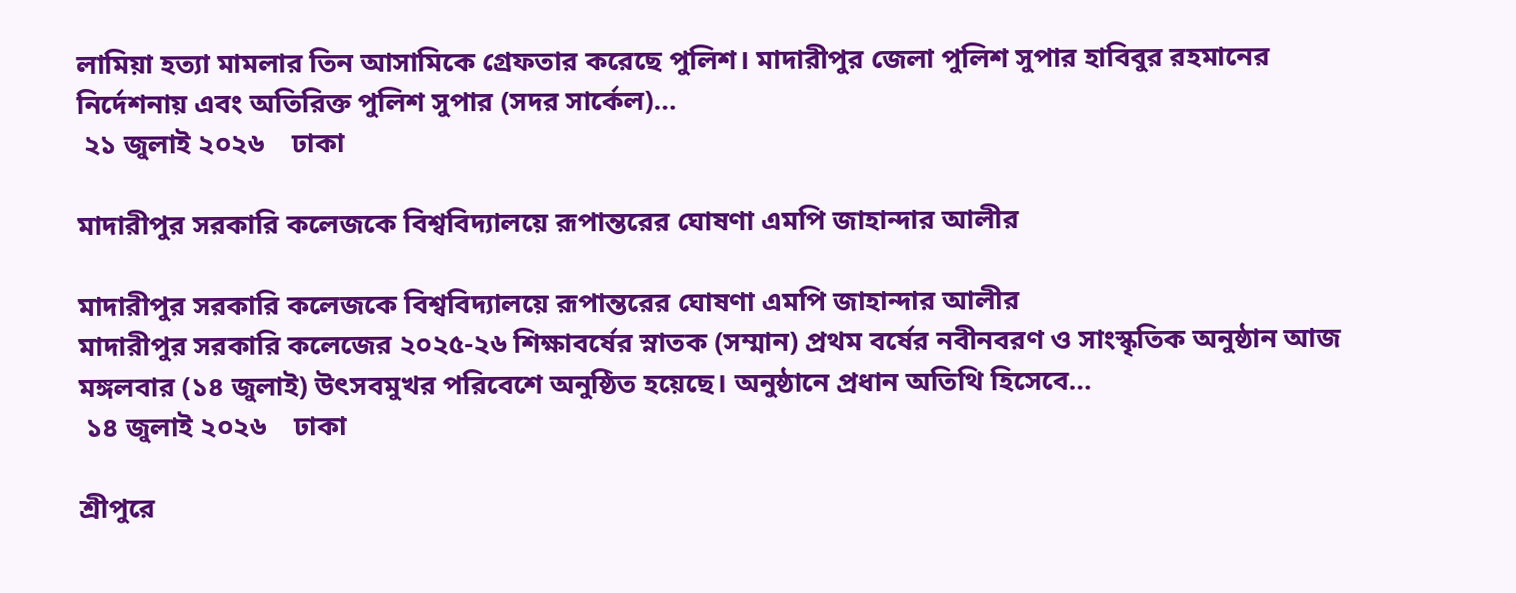লামিয়া হত্যা মামলার তিন আসামিকে গ্রেফতার করেছে পুলিশ। মাদারীপুর জেলা পুলিশ সুপার হাবিবুর রহমানের নির্দেশনায় এবং অতিরিক্ত পুলিশ সুপার (সদর সার্কেল)…
 ২১ জুলাই ২০২৬    ঢাকা

মাদারীপুর সরকারি কলেজকে বিশ্ববিদ্যালয়ে রূপান্তরের ঘোষণা এমপি জাহান্দার আলীর

মাদারীপুর সরকারি কলেজকে বিশ্ববিদ্যালয়ে রূপান্তরের ঘোষণা এমপি জাহান্দার আলীর
মাদারীপুর সরকারি কলেজের ২০২৫-২৬ শিক্ষাবর্ষের স্নাতক (সম্মান) প্রথম বর্ষের নবীনবরণ ও সাংস্কৃতিক অনুষ্ঠান আজ মঙ্গলবার (১৪ জুলাই) উৎসবমুখর পরিবেশে অনুষ্ঠিত হয়েছে। অনুষ্ঠানে প্রধান অতিথি হিসেবে…
 ১৪ জুলাই ২০২৬    ঢাকা

শ্রীপুরে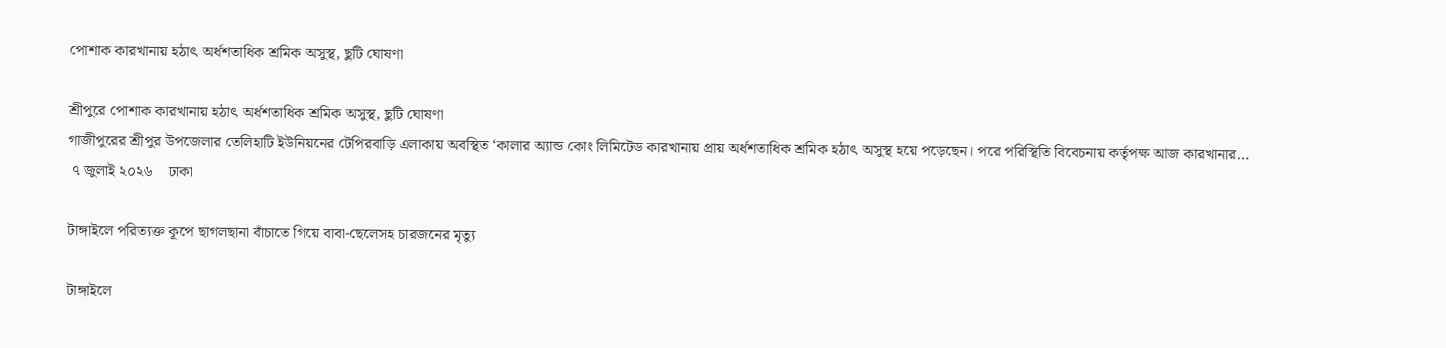পোশাক কারখানায় হঠাৎ অর্ধশতাধিক শ্রমিক অসুস্থ, ছুটি ঘোষণা

শ্রীপুরে পোশাক কারখানায় হঠাৎ অর্ধশতাধিক শ্রমিক অসুস্থ, ছুটি ঘোষণা
গাজীপুরের শ্রীপুর উপজেলার তেলিহাটি ইউনিয়নের টেপিরবাড়ি এলাকায় অবস্থিত ‘কালার অ্যান্ড কোং লিমিটেড কারখানায় প্রায় অর্ধশতাধিক শ্রমিক হঠাৎ অসুস্থ হয়ে পড়েছেন। পরে পরিস্থিতি বিবেচনায় কর্তৃপক্ষ আজ কারখানার…
 ৭ জুলাই ২০২৬    ঢাকা

টাঙ্গাইলে পরিত্যক্ত কূপে ছাগলছানা বাঁচাতে গিয়ে বাবা-ছেলেসহ চারজনের মৃত্যু

টাঙ্গাইলে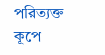পরিত্যক্ত কূপে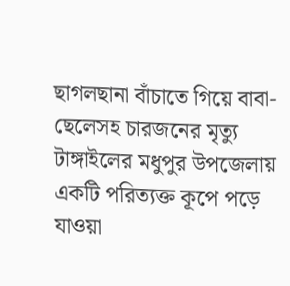ছাগলছানা বাঁচাতে গিয়ে বাবা-ছেলেসহ চারজনের মৃত্যু
টাঙ্গাইলের মধুপুর উপজেলায় একটি পরিত্যক্ত কূপে পড়ে যাওয়া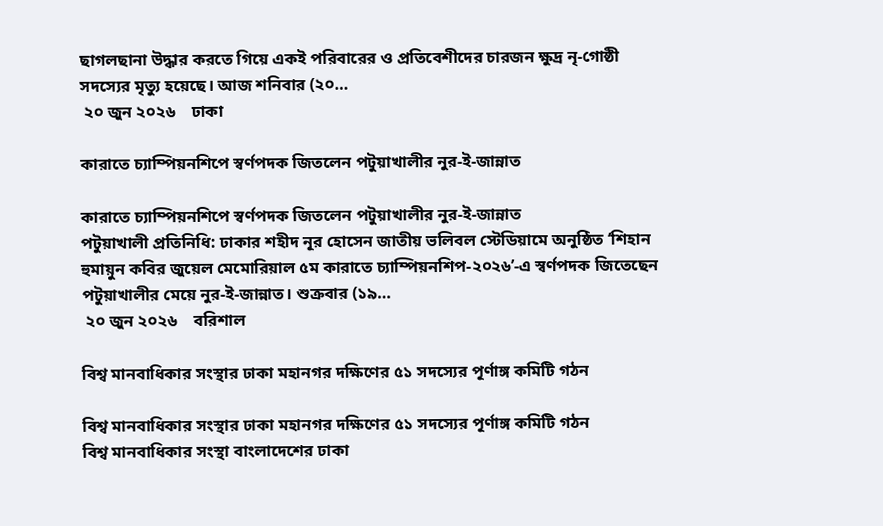ছাগলছানা উদ্ধার করতে গিয়ে একই পরিবারের ও প্রতিবেশীদের চারজন ক্ষুদ্র নৃ-গোষ্ঠী সদস্যের মৃত্যু হয়েছে। আজ শনিবার (২০…
 ২০ জুন ২০২৬    ঢাকা

কারাতে চ্যাম্পিয়নশিপে স্বর্ণপদক জিতলেন পটুয়াখালীর নুর-ই-জান্নাত

কারাতে চ্যাম্পিয়নশিপে স্বর্ণপদক জিতলেন পটুয়াখালীর নুর-ই-জান্নাত
পটুয়াখালী প্রতিনিধি: ঢাকার শহীদ নূর হোসেন জাতীয় ভলিবল স্টেডিয়ামে অনুষ্ঠিত ‘শিহান হুমায়ুন কবির জুয়েল মেমোরিয়াল ৫ম কারাতে চ্যাম্পিয়নশিপ-২০২৬’-এ স্বর্ণপদক জিতেছেন পটুয়াখালীর মেয়ে নুর-ই-জান্নাত। শুক্রবার (১৯…
 ২০ জুন ২০২৬    বরিশাল

বিশ্ব মানবাধিকার সংস্থার ঢাকা মহানগর দক্ষিণের ৫১ সদস্যের পূর্ণাঙ্গ কমিটি গঠন

বিশ্ব মানবাধিকার সংস্থার ঢাকা মহানগর দক্ষিণের ৫১ সদস্যের পূর্ণাঙ্গ কমিটি গঠন
বিশ্ব মানবাধিকার সংস্থা বাংলাদেশের ঢাকা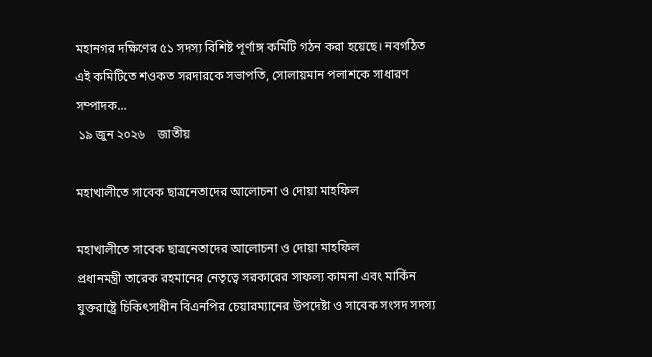মহানগর দক্ষিণের ৫১ সদস্য বিশিষ্ট পূর্ণাঙ্গ কমিটি গঠন করা হয়েছে। নবগঠিত এই কমিটিতে শওকত সরদারকে সভাপতি, সোলায়মান পলাশকে সাধারণ সম্পাদক…
 ১৯ জুন ২০২৬    জাতীয়

মহাখালীতে সাবেক ছাত্রনেতাদের আলোচনা ও দোয়া মাহফিল

মহাখালীতে সাবেক ছাত্রনেতাদের আলোচনা ও দোয়া মাহফিল
প্রধানমন্ত্রী তারেক রহমানের নেতৃত্বে সরকারের সাফল্য কামনা এবং মার্কিন যুক্তরাষ্ট্রে চিকিৎসাধীন বিএনপির চেয়ারম্যানের উপদেষ্টা ও সাবেক সংসদ সদস্য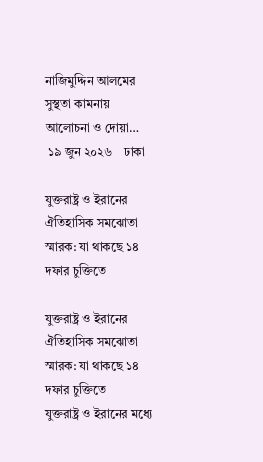নাজিমুদ্দিন আলমের সুস্থতা কামনায় আলোচনা ও দোয়া…
 ১৯ জুন ২০২৬    ঢাকা

যুক্তরাষ্ট্র ও ইরানের ঐতিহাসিক সমঝোতা স্মারক: যা থাকছে ১৪ দফার চুক্তিতে

যুক্তরাষ্ট্র ও ইরানের ঐতিহাসিক সমঝোতা স্মারক: যা থাকছে ১৪ দফার চুক্তিতে
যুক্তরাষ্ট্র ও ইরানের মধ্যে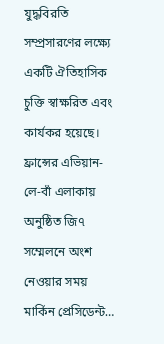যুদ্ধবিরতি সম্প্রসারণের লক্ষ্যে একটি ঐতিহাসিক চুক্তি স্বাক্ষরিত এবং কার্যকর হয়েছে। ফ্রান্সের এভিয়ান-লে-বাঁ এলাকায় অনুষ্ঠিত জি৭ সম্মেলনে অংশ নেওয়ার সময় মার্কিন প্রেসিডেন্ট…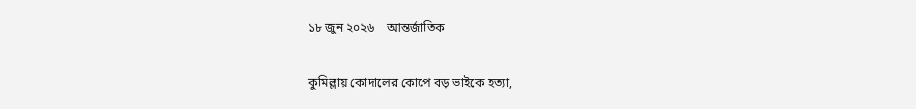১৮ জুন ২০২৬    আন্তর্জাতিক

কুমিল্লায় কোদালের কোপে বড় ভাইকে হত্যা,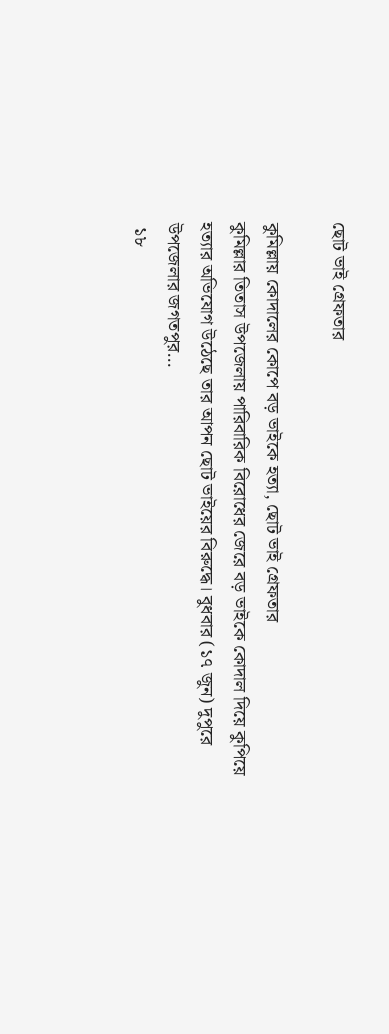ছোট ভাই গ্রেফতার

কুমিল্লায় কোদালের কোপে বড় ভাইকে হত্যা, ছোট ভাই গ্রেফতার
কুমিল্লার তিতাস উপজেলায় পারিবারিক বিরোধের জেরে বড় ভাইকে কোদাল দিয়ে কুপিয়ে হত্যার অভিযোগ উঠেছে তার আপন ছোট ভাইয়ের বিরুদ্ধে। বুধবার (১৭ জুন) দুপুরে উপজেলার জগতপুর…
 ১৮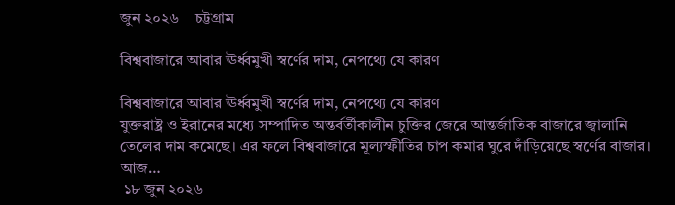জুন ২০২৬    চট্টগ্রাম

বিশ্ববাজারে আবার ঊর্ধ্বমুখী স্বর্ণের দাম, নেপথ্যে যে কারণ

বিশ্ববাজারে আবার ঊর্ধ্বমুখী স্বর্ণের দাম, নেপথ্যে যে কারণ
যুক্তরাষ্ট্র ও ইরানের মধ্যে সম্পাদিত অন্তর্বর্তীকালীন চুক্তির জেরে আন্তর্জাতিক বাজারে জ্বালানি তেলের দাম কমেছে। এর ফলে বিশ্ববাজারে মূল্যস্ফীতির চাপ কমার ঘুরে দাঁড়িয়েছে স্বর্ণের বাজার। আজ…
 ১৮ জুন ২০২৬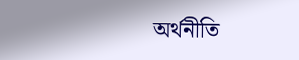অর্থনীতি